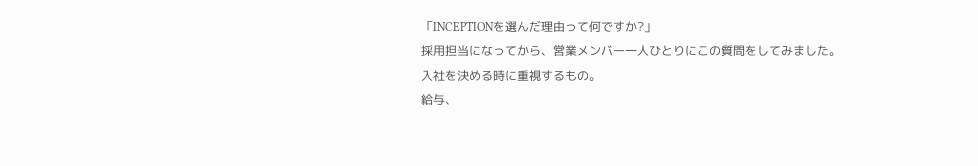「INCEPTIONを選んだ理由って何ですか?」
採用担当になってから、営業メンバー一人ひとりにこの質問をしてみました。
入社を決める時に重視するもの。
給与、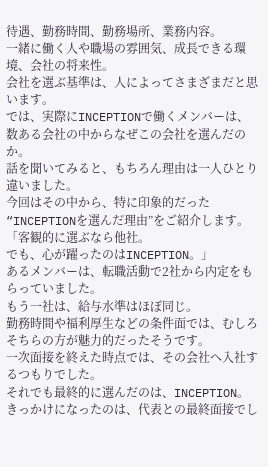待遇、勤務時間、勤務場所、業務内容。
一緒に働く人や職場の雰囲気、成長できる環境、会社の将来性。
会社を選ぶ基準は、人によってさまざまだと思います。
では、実際にINCEPTIONで働くメンバーは、
数ある会社の中からなぜこの会社を選んだのか。
話を聞いてみると、もちろん理由は一人ひとり違いました。
今回はその中から、特に印象的だった“INCEPTIONを選んだ理由”をご紹介します。
「客観的に選ぶなら他社。
でも、心が躍ったのはINCEPTION。」
あるメンバーは、転職活動で2社から内定をもらっていました。
もう一社は、給与水準はほぼ同じ。
勤務時間や福利厚生などの条件面では、むしろそちらの方が魅力的だったそうです。
一次面接を終えた時点では、その会社へ入社するつもりでした。
それでも最終的に選んだのは、INCEPTION。
きっかけになったのは、代表との最終面接でし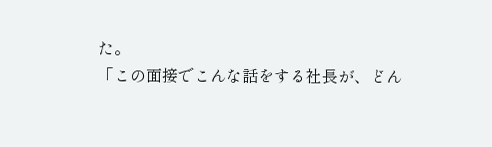た。
「この面接でこんな話をする社長が、どん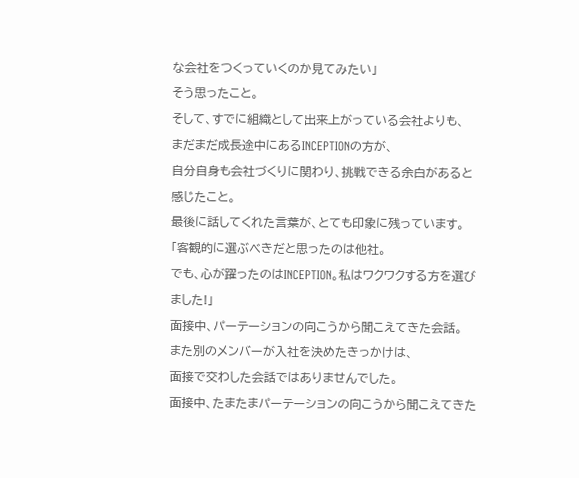な会社をつくっていくのか見てみたい」
そう思ったこと。
そして、すでに組織として出来上がっている会社よりも、
まだまだ成長途中にあるINCEPTIONの方が、
自分自身も会社づくりに関わり、挑戦できる余白があると感じたこと。
最後に話してくれた言葉が、とても印象に残っています。
「客観的に選ぶべきだと思ったのは他社。
でも、心が躍ったのはINCEPTION。私はワクワクする方を選びました!」
面接中、パーテーションの向こうから聞こえてきた会話。
また別のメンバーが入社を決めたきっかけは、
面接で交わした会話ではありませんでした。
面接中、たまたまパーテーションの向こうから聞こえてきた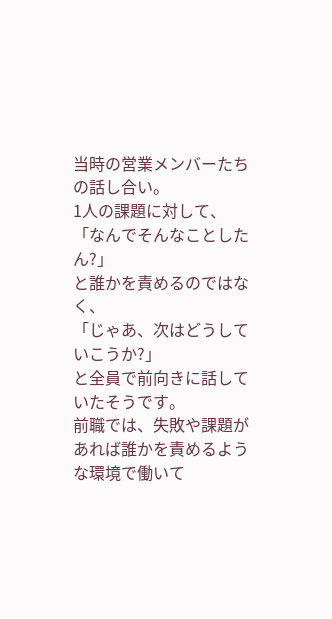当時の営業メンバーたちの話し合い。
1人の課題に対して、
「なんでそんなことしたん?」
と誰かを責めるのではなく、
「じゃあ、次はどうしていこうか?」
と全員で前向きに話していたそうです。
前職では、失敗や課題があれば誰かを責めるような環境で働いて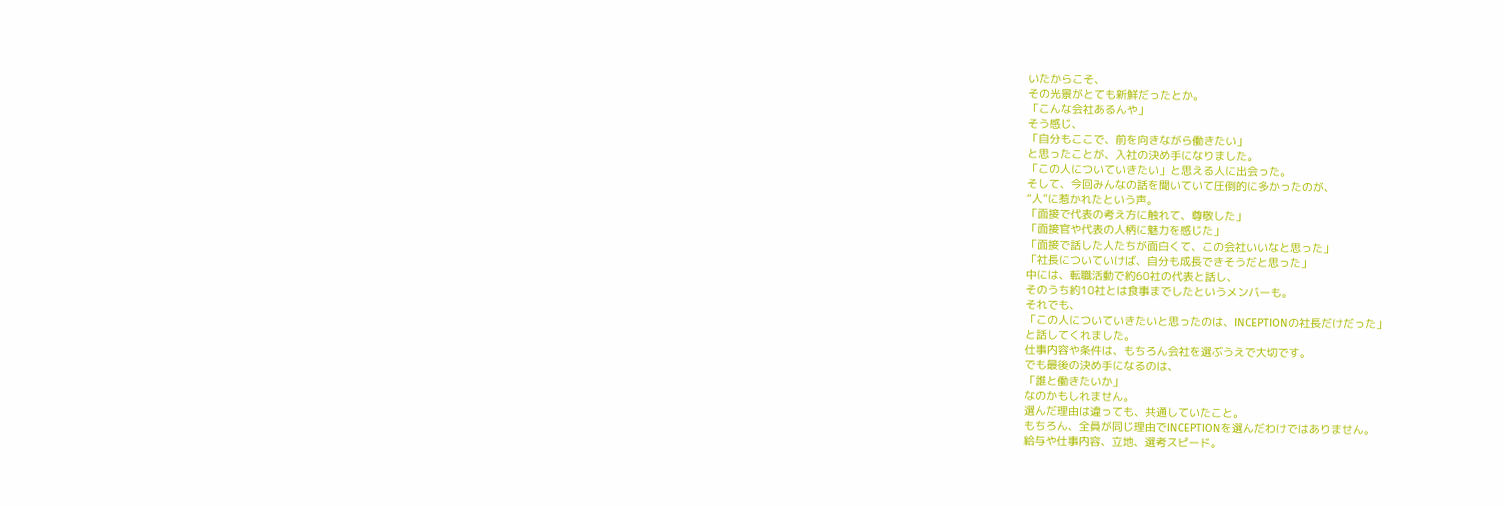いたからこそ、
その光景がとても新鮮だったとか。
「こんな会社あるんや」
そう感じ、
「自分もここで、前を向きながら働きたい」
と思ったことが、入社の決め手になりました。
「この人についていきたい」と思える人に出会った。
そして、今回みんなの話を聞いていて圧倒的に多かったのが、
“人”に惹かれたという声。
「面接で代表の考え方に触れて、尊敬した」
「面接官や代表の人柄に魅力を感じた」
「面接で話した人たちが面白くて、この会社いいなと思った」
「社長についていけば、自分も成長できそうだと思った」
中には、転職活動で約60社の代表と話し、
そのうち約10社とは食事までしたというメンバーも。
それでも、
「この人についていきたいと思ったのは、INCEPTIONの社長だけだった」
と話してくれました。
仕事内容や条件は、もちろん会社を選ぶうえで大切です。
でも最後の決め手になるのは、
「誰と働きたいか」
なのかもしれません。
選んだ理由は違っても、共通していたこと。
もちろん、全員が同じ理由でINCEPTIONを選んだわけではありません。
給与や仕事内容、立地、選考スピード。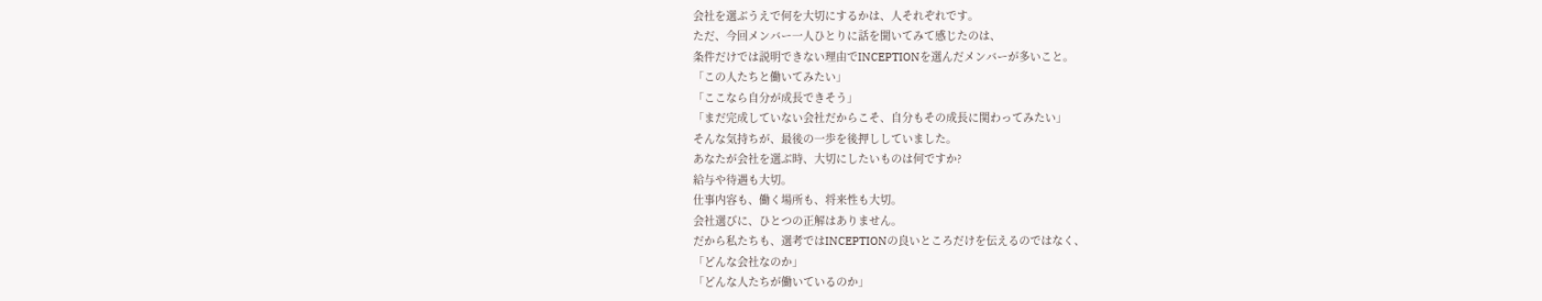会社を選ぶうえで何を大切にするかは、人それぞれです。
ただ、今回メンバー一人ひとりに話を聞いてみて感じたのは、
条件だけでは説明できない理由でINCEPTIONを選んだメンバーが多いこと。
「この人たちと働いてみたい」
「ここなら自分が成長できそう」
「まだ完成していない会社だからこそ、自分もその成長に関わってみたい」
そんな気持ちが、最後の一歩を後押ししていました。
あなたが会社を選ぶ時、大切にしたいものは何ですか?
給与や待遇も大切。
仕事内容も、働く場所も、将来性も大切。
会社選びに、ひとつの正解はありません。
だから私たちも、選考ではINCEPTIONの良いところだけを伝えるのではなく、
「どんな会社なのか」
「どんな人たちが働いているのか」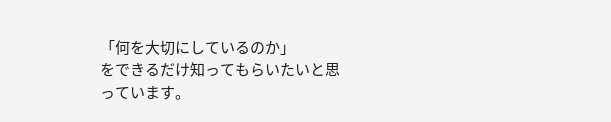「何を大切にしているのか」
をできるだけ知ってもらいたいと思っています。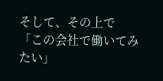そして、その上で
「この会社で働いてみたい」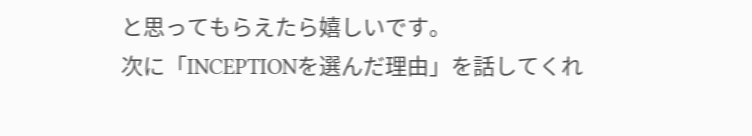と思ってもらえたら嬉しいです。
次に「INCEPTIONを選んだ理由」を話してくれ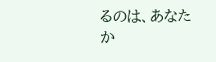るのは、あなたか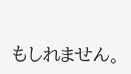もしれません。